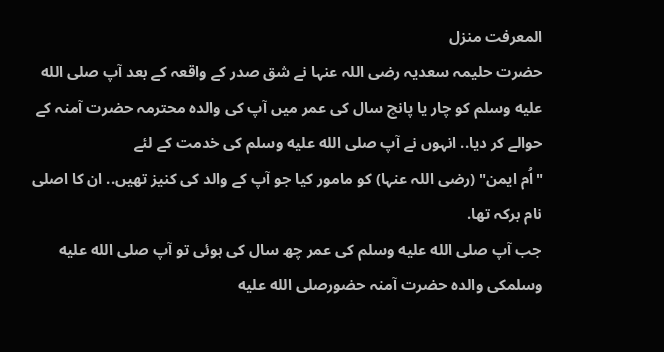المعرفت منزل
حضرت حلیمہ سعدیہ رضی اللہ عنہا نے شق صدر کے واقعہ کے بعد آپ صلى الله عليه وسلم کو چار یا پانچ سال کی عمر میں آپ کی والدہ محترمہ حضرت آمنہ کے حوالے کر دیا.. انہوں نے آپ صلى الله عليه وسلم کی خدمت کے لئے
"اُم ایمن" (رضی اللہ عنہا) کو مامور کیا جو آپ کے والد کی کنیز تھیں.. ان کا اصلی نام برکہ تھا.
جب آپ صلى الله عليه وسلم کی عمر چھ سال کی ہوئی تو آپ صلى الله عليه وسلمکی والدہ حضرت آمنہ حضورصلى الله عليه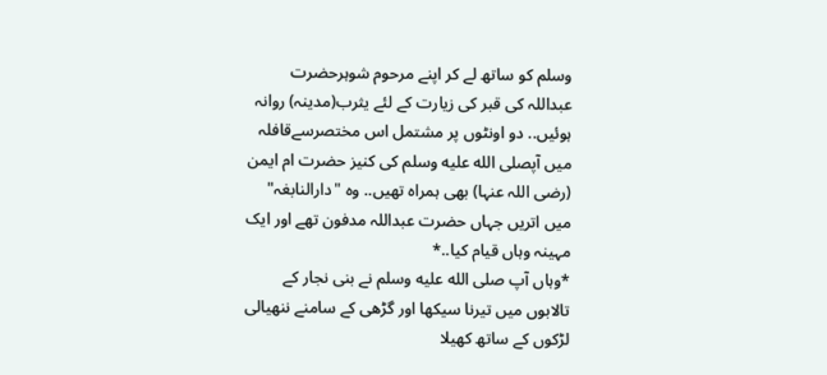وسلم کو ساتھ لے کر اپنے مرحوم شوہرحضرت عبداللہ کی قبر کی زیارت کے لئے یثرب(مدینہ) روانہ ہوئیں.. دو اونٹوں پر مشتمل اس مختصرسےقافلہ میں آپصلى الله عليه وسلم کی کنیز حضرت ام ایمن (رضی اللہ عنہا) بھی ہمراہ تھیں.. وہ "دارالنابغہ" میں اتریں جہاں حضرت عبداللہ مدفون تھے اور ایک مہینہ وہاں قیام کیا..*
*وہاں آپ صلى الله عليه وسلم نے بنی نجار کے تالابوں میں تیرنا سیکھا اور گڑھی کے سامنے ننھیالی لڑکوں کے ساتھ کھیلا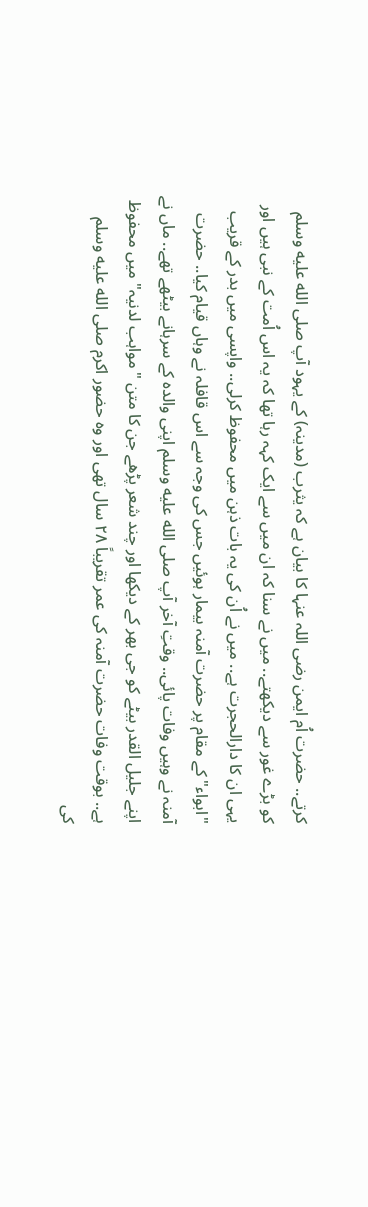کرتے.. حضرت اُم ایمن رضی اللہ عنہا کا بیان ہے کہ یثرب (مدینہ) کے یہود آپ صلى الله عليه وسلم کو بڑے غور سے دیکھتے.. میں نے سنا کہ ان میں سے ایک کہہ رہا تھا کہ یہ اس اُمت کے نبی ہیں اور یہی ان کا دارالحجرت ہے.. میں نے اُن کی یہ بات ذہن میں محفوظ کرلی.. واپسی میں بدر کے قریب "ابواء" کے مقام پر حضرت آمنہ بیمار ہوئیں جس کی وجہ سے اس قافلہ نے وہاں قیام کیا.. حضرت آمنہ نے وہیں وفات پائی.. وقتِ آخر آپ صلى الله عليه وسلم اپنی والدہ کے سرہانے بیٹھے تھے.. ماں نے اپنے جلیل القدر بیٹے کو جی بھر کے دیکھا اور چند شعر پڑھے جن کا متن "مواہب لدنیہ" میں محفوظ ہے.. بوقت وفات حضرت آمنہ کی عمر تقریباً ۲۸ سال تھی اور وہ حضور اکرم صلى الله عليه وسلم کی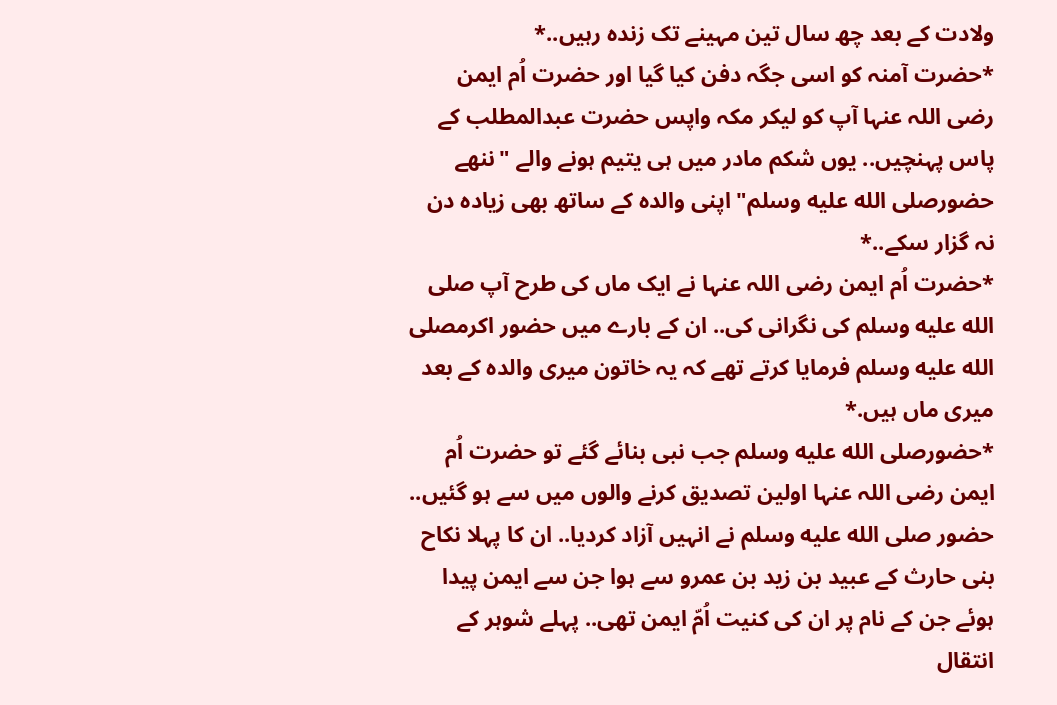ولادت کے بعد چھ سال تین مہینے تک زندہ رہیں..*
*حضرت آمنہ کو اسی جگہ دفن کیا گیا اور حضرت اُم ایمن رضی اللہ عنہا آپ کو لیکر مکہ واپس حضرت عبدالمطلب کے پاس پہنچیں.. یوں شکم مادر میں ہی یتیم ہونے والے "ننھے حضورصلى الله عليه وسلم" اپنی والدہ کے ساتھ بھی زیادہ دن نہ گزار سکے..*
*حضرت اُم ایمن رضی اللہ عنہا نے ایک ماں کی طرح آپ صلى الله عليه وسلم کی نگرانی کی.. ان کے بارے میں حضور اکرمصلى الله عليه وسلم فرمایا کرتے تھے کہ یہ خاتون میری والدہ کے بعد میری ماں ہیں.*
*حضورصلى الله عليه وسلم جب نبی بنائے گئے تو حضرت اُم ایمن رضی اللہ عنہا اولین تصدیق کرنے والوں میں سے ہو گئیں.. حضور صلى الله عليه وسلم نے انہیں آزاد کردیا.. ان کا پہلا نکاح بنی حارث کے عبید بن زید بن عمرو سے ہوا جن سے ایمن پیدا ہوئے جن کے نام پر ان کی کنیت اُمّ ایمن تھی.. پہلے شوہر کے انتقال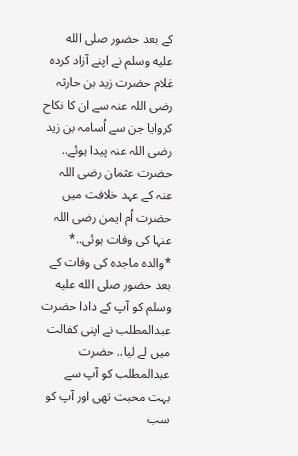کے بعد حضور صلى الله عليه وسلم نے اپنے آزاد کردہ غلام حضرت زید بن حارثہ رضی اللہ عنہ سے ان کا نکاح کروایا جن سے اُسامہ بن زید رضی اللہ عنہ پیدا ہوئے.. حضرت عثمان رضی اللہ عنہ کے عہد خلافت میں حضرت اُم ایمن رضی اللہ عنہا کی وفات ہوئی..*
*والدہ ماجدہ کی وفات کے بعد حضور صلى الله عليه وسلم کو آپ کے دادا حضرت عبدالمطلب نے اپنی کفالت میں لے لیا.. حضرت عبدالمطلب کو آپ سے بہت محبت تھی اور آپ کو سب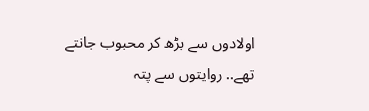اولادوں سے بڑھ کر محبوب جانتے تھے.. روایتوں سے پتہ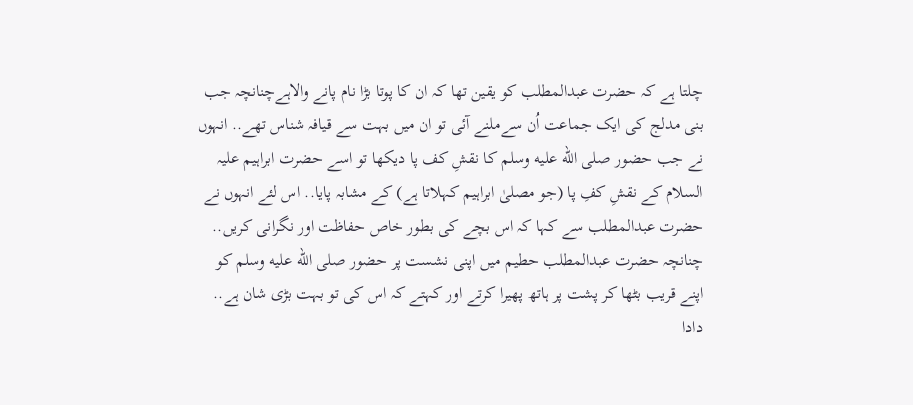چلتا ہے کہ حضرت عبدالمطلب کو یقین تھا کہ ان کا پوتا بڑا نام پانے والاہےچنانچہ جب بنی مدلج کی ایک جماعت اُن سےملنے آئی تو ان میں بہت سے قیافہ شناس تھے.. انہوں نے جب حضور صلى الله عليه وسلم کا نقشِ کف پا دیکھا تو اسے حضرت ابراہیم علیہ السلام کے نقشِ کفِ پا (جو مصلیٰ ابراہیم کہلاتا ہے) کے مشابہ پایا.. اس لئے انہوں نے حضرت عبدالمطلب سے کہا کہ اس بچے کی بطور خاص حفاظت اور نگرانی کریں.. چنانچہ حضرت عبدالمطلب حطیم میں اپنی نشست پر حضور صلى الله عليه وسلم کو اپنے قریب بٹھا کر پشت پر ہاتھ پھیرا کرتے اور کہتے کہ اس کی تو بہت بڑی شان ہے.. دادا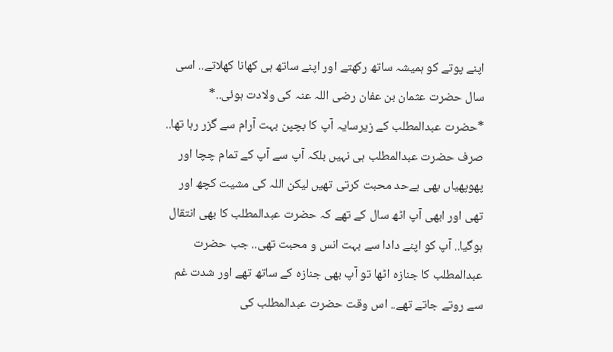اپنے پوتے کو ہمیشہ ساتھ رکھتے اور اپنے ساتھ ہی کھانا کھلاتے.. اسی سال حضرت عثمان بن عفان رضی اللہ عنہ کی ولادت ہوئی..*
*حضرت عبدالمطلب کے زیرسایہ آپ کا بچپن بہت آرام سے گزر رہا تھا.. صرف حضرت عبدالمطلب ہی نہیں بلکہ آپ سے آپ کے تمام چچا اور پھوپھیاں بھی بےحد محبت کرتی تھیں لیکن اللہ کی مشیت کچھ اور تھی اور ابھی آپ اٹھ سال کے تھے کہ حضرت عبدالمطلب کا بھی انتقال ہوگیا.. آپ کو اپنے دادا سے بہت انس و محبت تھی.. جب حضرت عبدالمطلب کا جنازہ اٹھا تو آپ بھی جنازہ کے ساتھ تھے اور شدت غم سے روتے جاتے تھے.. اس وقت حضرت عبدالمطلب کی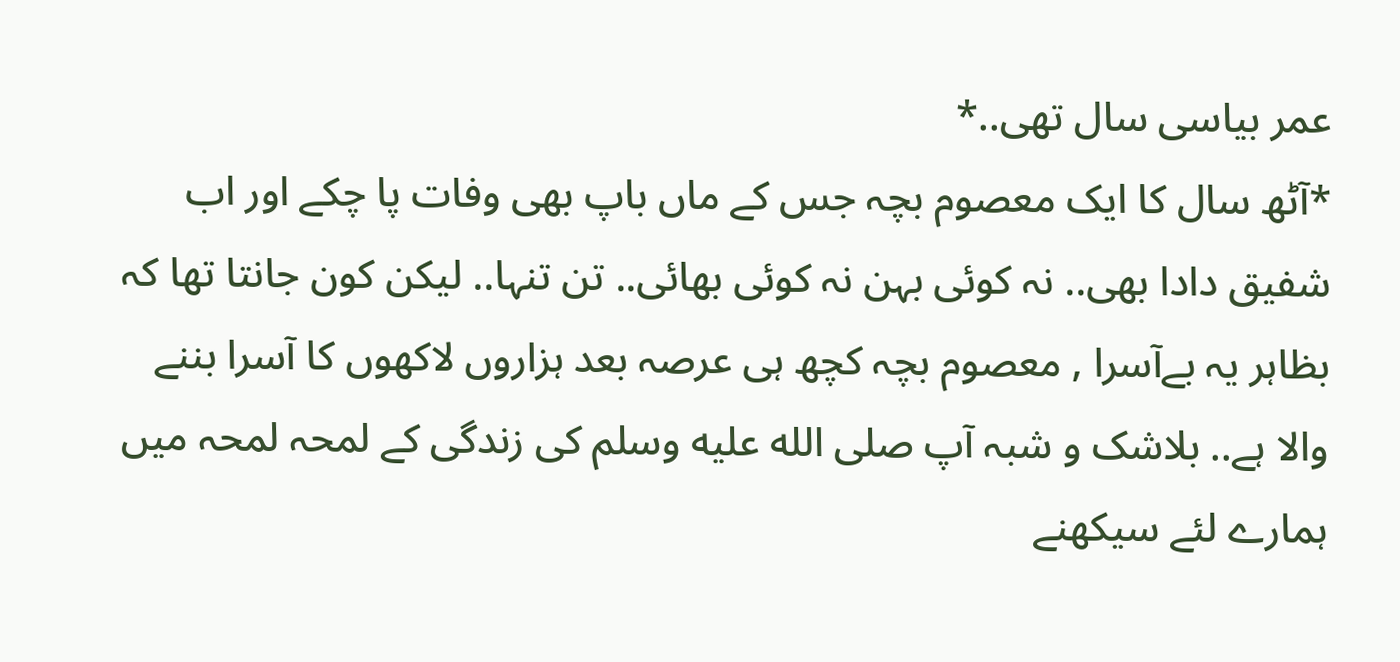عمر بیاسی سال تھی..*
*آٹھ سال کا ایک معصوم بچہ جس کے ماں باپ بھی وفات پا چکے اور اب شفیق دادا بھی.. نہ کوئی بہن نہ کوئی بھائی.. تن تنہا.. لیکن کون جانتا تھا کہ بظاہر یہ بےآسرا , معصوم بچہ کچھ ہی عرصہ بعد ہزاروں لاکھوں کا آسرا بننے والا ہے.. بلاشک و شبہ آپ صلى الله عليه وسلم کی زندگی کے لمحہ لمحہ میں ہمارے لئے سیکھنے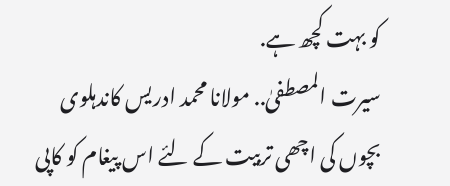کو بہت کچھ ہے.
سیرت المصطفیٰ.. مولانا محمد ادریس کاندہلوی
بچوں کی اچھی تربیت کے لئے اس پیغام کو کاپی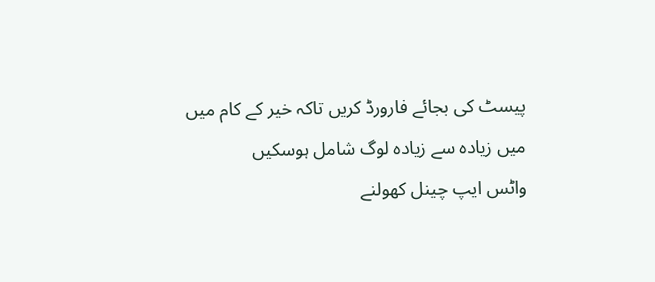پیسٹ کی بجائے فارورڈ کریں تاکہ خیر کے کام میں میں زیادہ سے زیادہ لوگ شامل ہوسکیں
واٹس ایپ چینل کھولنے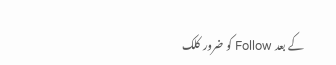کے بعد Follow کو ضرور کلک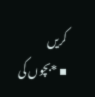کریں
▪ *بچوں کی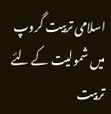اسلامی تربیت گروپ میں شمولیت کے لئے تربیت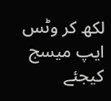لکھ کر وٹس ایپ میسج کیجئے